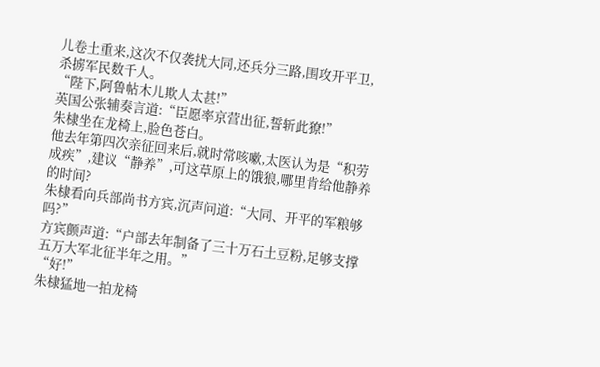儿卷土重来,这次不仅袭扰大同,还兵分三路,围攻开平卫,杀掳军民数千人。
“陛下,阿鲁帖木儿欺人太甚!”
英国公张辅奏言道:“臣愿率京营出征,誓斩此獠!”
朱棣坐在龙椅上,脸色苍白。
他去年第四次亲征回来后,就时常咳嗽,太医认为是“积劳成疾”,建议“静养”,可这草原上的饿狼,哪里肯给他静养的时间?
朱棣看向兵部尚书方宾,沉声问道:“大同、开平的军粮够吗?”
方宾颤声道:“户部去年制备了三十万石土豆粉,足够支撑五万大军北征半年之用。”
“好!”
朱棣猛地一拍龙椅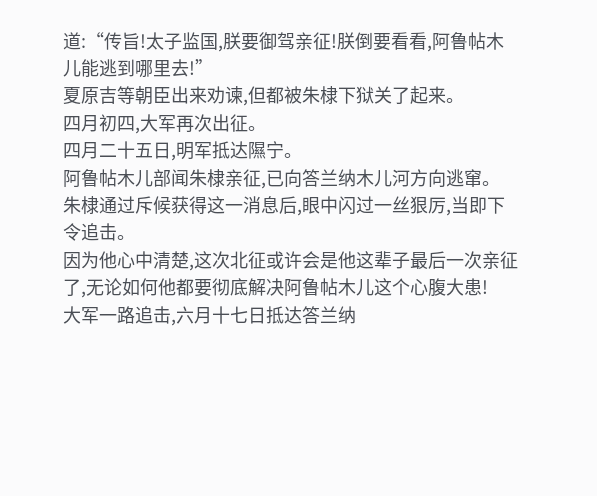道:“传旨!太子监国,朕要御驾亲征!朕倒要看看,阿鲁帖木儿能逃到哪里去!”
夏原吉等朝臣出来劝谏,但都被朱棣下狱关了起来。
四月初四,大军再次出征。
四月二十五日,明军抵达隰宁。
阿鲁帖木儿部闻朱棣亲征,已向答兰纳木儿河方向逃窜。
朱棣通过斥候获得这一消息后,眼中闪过一丝狠厉,当即下令追击。
因为他心中清楚,这次北征或许会是他这辈子最后一次亲征了,无论如何他都要彻底解决阿鲁帖木儿这个心腹大患!
大军一路追击,六月十七日抵达答兰纳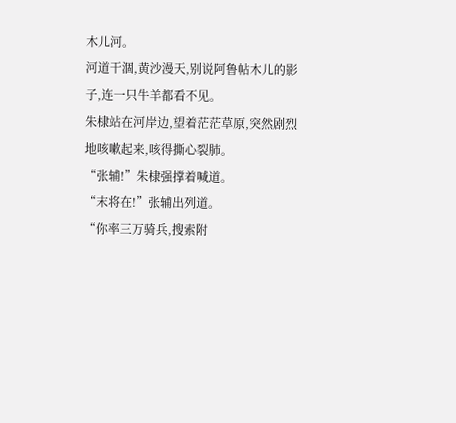木儿河。
河道干涸,黄沙漫天,别说阿鲁帖木儿的影子,连一只牛羊都看不见。
朱棣站在河岸边,望着茫茫草原,突然剧烈地咳嗽起来,咳得撕心裂肺。
“张辅!”朱棣强撑着喊道。
“末将在!”张辅出列道。
“你率三万骑兵,搜索附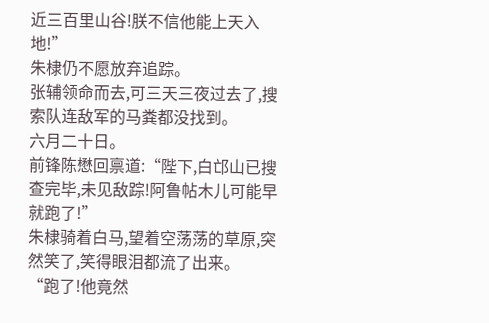近三百里山谷!朕不信他能上天入地!”
朱棣仍不愿放弃追踪。
张辅领命而去,可三天三夜过去了,搜索队连敌军的马粪都没找到。
六月二十日。
前锋陈懋回禀道:“陛下,白邙山已搜查完毕,未见敌踪!阿鲁帖木儿可能早就跑了!”
朱棣骑着白马,望着空荡荡的草原,突然笑了,笑得眼泪都流了出来。
“跑了!他竟然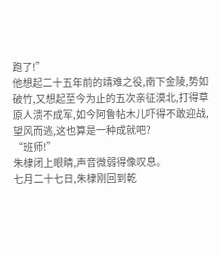跑了!”
他想起二十五年前的靖难之役,南下金陵,势如破竹,又想起至今为止的五次亲征漠北,打得草原人溃不成军,如今阿鲁帖木儿吓得不敢迎战,望风而逃,这也算是一种成就吧?
“班师!”
朱棣闭上眼睛,声音微弱得像叹息。
七月二十七日,朱棣刚回到乾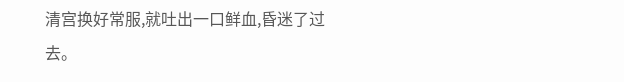清宫换好常服,就吐出一口鲜血,昏迷了过去。